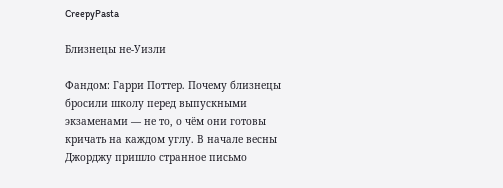CreepyPasta

Близнецы не-Уизли

Фандом: Гарри Поттер. Почему близнецы бросили школу перед выпускными экзаменами — не то, о чём они готовы кричать на каждом углу. В начале весны Джорджу пришло странное письмо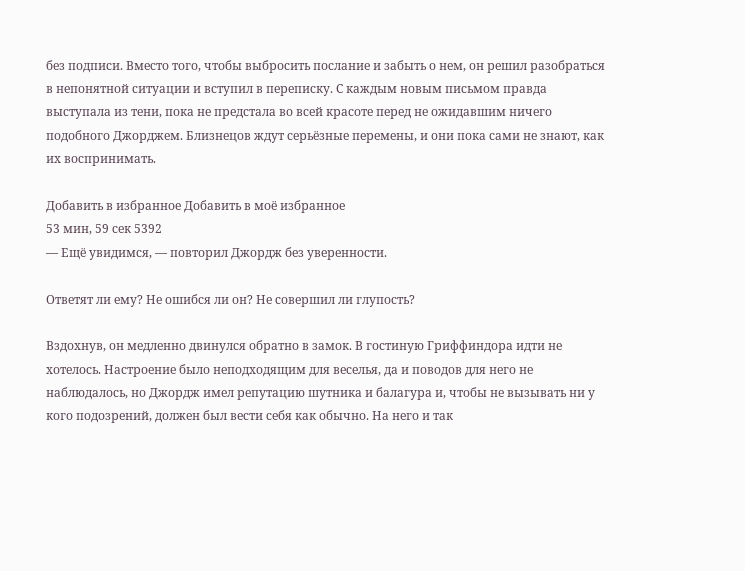без подписи. Вместо того, чтобы выбросить послание и забыть о нем, он решил разобраться в непонятной ситуации и вступил в переписку. С каждым новым письмом правда выступала из тени, пока не предстала во всей красоте перед не ожидавшим ничего подобного Джорджем. Близнецов ждут серьёзные перемены, и они пока сами не знают, как их воспринимать.

Добавить в избранное Добавить в моё избранное
53 мин, 59 сек 5392
— Ещё увидимся, — повторил Джордж без уверенности.

Ответят ли ему? Не ошибся ли он? Не совершил ли глупость?

Вздохнув, он медленно двинулся обратно в замок. В гостиную Гриффиндора идти не хотелось. Настроение было неподходящим для веселья, да и поводов для него не наблюдалось, но Джордж имел репутацию шутника и балагура и, чтобы не вызывать ни у кого подозрений, должен был вести себя как обычно. На него и так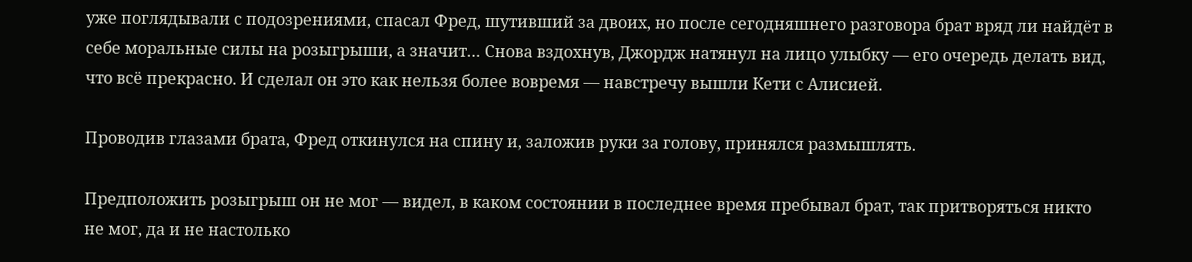уже поглядывали с подозрениями, спасал Фред, шутивший за двоих, но после сегодняшнего разговора брат вряд ли найдёт в себе моральные силы на розыгрыши, а значит… Снова вздохнув, Джордж натянул на лицо улыбку — его очередь делать вид, что всё прекрасно. И сделал он это как нельзя более вовремя — навстречу вышли Кети с Алисией.

Проводив глазами брата, Фред откинулся на спину и, заложив руки за голову, принялся размышлять.

Предположить розыгрыш он не мог — видел, в каком состоянии в последнее время пребывал брат, так притворяться никто не мог, да и не настолько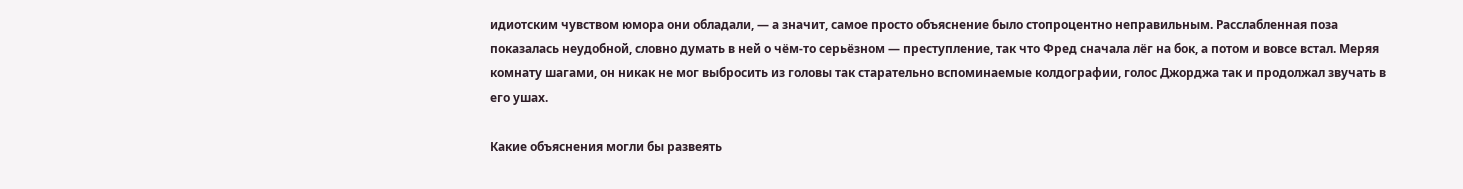идиотским чувством юмора они обладали, — а значит, самое просто объяснение было стопроцентно неправильным. Расслабленная поза показалась неудобной, словно думать в ней о чём-то серьёзном — преступление, так что Фред сначала лёг на бок, а потом и вовсе встал. Меряя комнату шагами, он никак не мог выбросить из головы так старательно вспоминаемые колдографии, голос Джорджа так и продолжал звучать в его ушах.

Какие объяснения могли бы развеять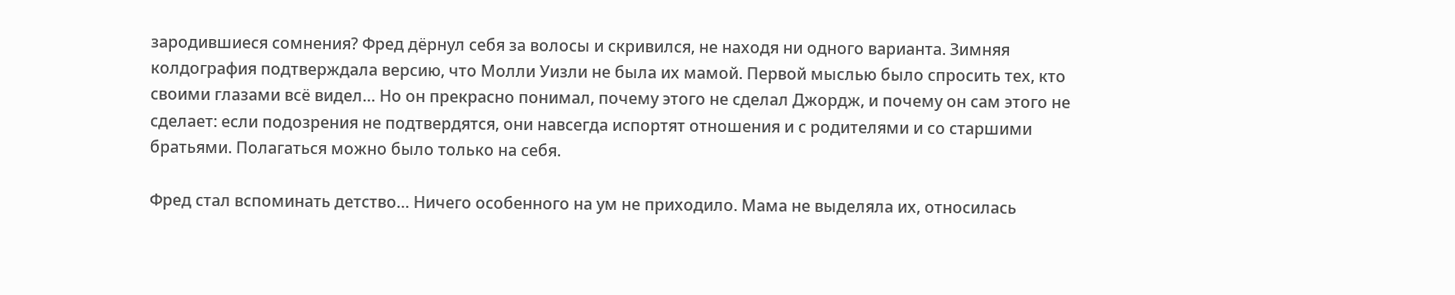зародившиеся сомнения? Фред дёрнул себя за волосы и скривился, не находя ни одного варианта. Зимняя колдография подтверждала версию, что Молли Уизли не была их мамой. Первой мыслью было спросить тех, кто своими глазами всё видел… Но он прекрасно понимал, почему этого не сделал Джордж, и почему он сам этого не сделает: если подозрения не подтвердятся, они навсегда испортят отношения и с родителями и со старшими братьями. Полагаться можно было только на себя.

Фред стал вспоминать детство… Ничего особенного на ум не приходило. Мама не выделяла их, относилась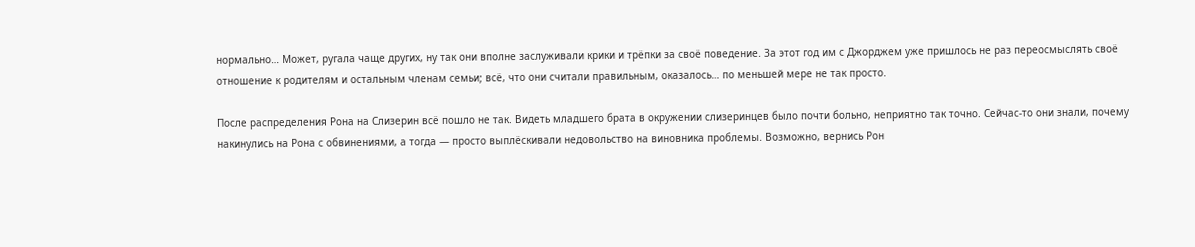нормально… Может, ругала чаще других, ну так они вполне заслуживали крики и трёпки за своё поведение. За этот год им с Джорджем уже пришлось не раз переосмыслять своё отношение к родителям и остальным членам семьи; всё, что они считали правильным, оказалось… по меньшей мере не так просто.

После распределения Рона на Слизерин всё пошло не так. Видеть младшего брата в окружении слизеринцев было почти больно, неприятно так точно. Сейчас-то они знали, почему накинулись на Рона с обвинениями, а тогда — просто выплёскивали недовольство на виновника проблемы. Возможно, вернись Рон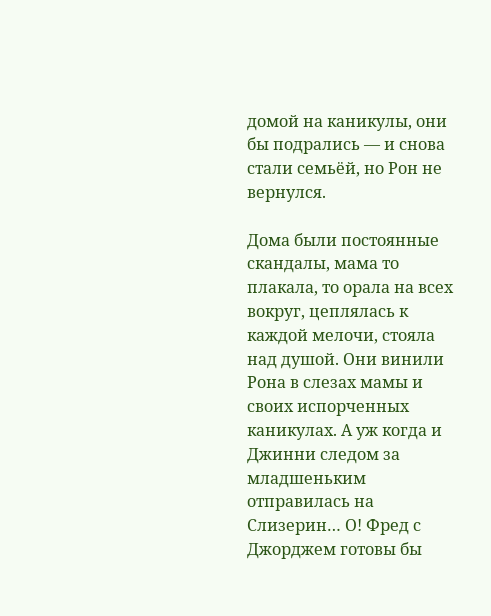домой на каникулы, они бы подрались — и снова стали семьёй, но Рон не вернулся.

Дома были постоянные скандалы, мама то плакала, то орала на всех вокруг, цеплялась к каждой мелочи, стояла над душой. Они винили Рона в слезах мамы и своих испорченных каникулах. А уж когда и Джинни следом за младшеньким отправилась на Слизерин… О! Фред с Джорджем готовы бы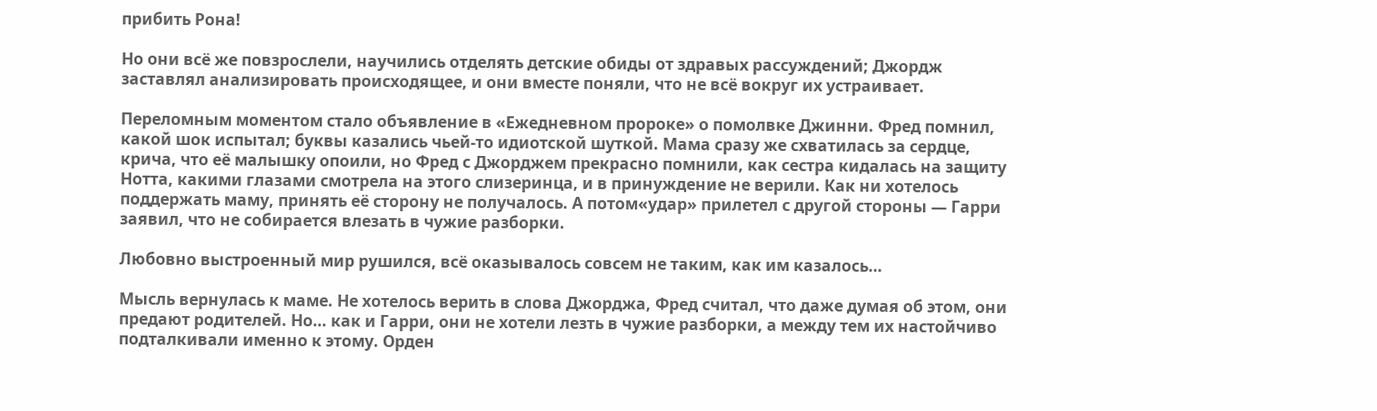прибить Рона!

Но они всё же повзрослели, научились отделять детские обиды от здравых рассуждений; Джордж заставлял анализировать происходящее, и они вместе поняли, что не всё вокруг их устраивает.

Переломным моментом стало объявление в «Ежедневном пророке» о помолвке Джинни. Фред помнил, какой шок испытал; буквы казались чьей-то идиотской шуткой. Мама сразу же схватилась за сердце, крича, что её малышку опоили, но Фред с Джорджем прекрасно помнили, как сестра кидалась на защиту Нотта, какими глазами смотрела на этого слизеринца, и в принуждение не верили. Как ни хотелось поддержать маму, принять её сторону не получалось. А потом«удар» прилетел с другой стороны — Гарри заявил, что не собирается влезать в чужие разборки.

Любовно выстроенный мир рушился, всё оказывалось совсем не таким, как им казалось…

Мысль вернулась к маме. Не хотелось верить в слова Джорджа, Фред считал, что даже думая об этом, они предают родителей. Но… как и Гарри, они не хотели лезть в чужие разборки, а между тем их настойчиво подталкивали именно к этому. Орден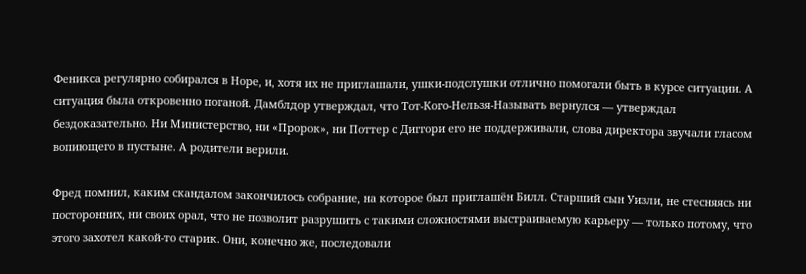Феникса регулярно собирался в Норе, и, хотя их не приглашали, ушки-подслушки отлично помогали быть в курсе ситуации. А ситуация была откровенно поганой. Дамблдор утверждал, что Тот-Кого-Нельзя-Называть вернулся — утверждал бездоказательно. Ни Министерство, ни «Пророк», ни Поттер с Диггори его не поддерживали, слова директора звучали гласом вопиющего в пустыне. А родители верили.

Фред помнил, каким скандалом закончилось собрание, на которое был приглашён Билл. Старший сын Уизли, не стесняясь ни посторонних, ни своих орал, что не позволит разрушить с такими сложностями выстраиваемую карьеру — только потому, что этого захотел какой-то старик. Они, конечно же, последовали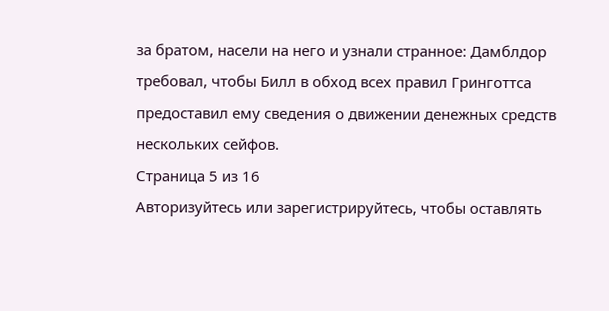за братом, насели на него и узнали странное: Дамблдор требовал, чтобы Билл в обход всех правил Гринготтса предоставил ему сведения о движении денежных средств нескольких сейфов.
Страница 5 из 16
Авторизуйтесь или зарегистрируйтесь, чтобы оставлять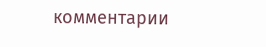комментарии